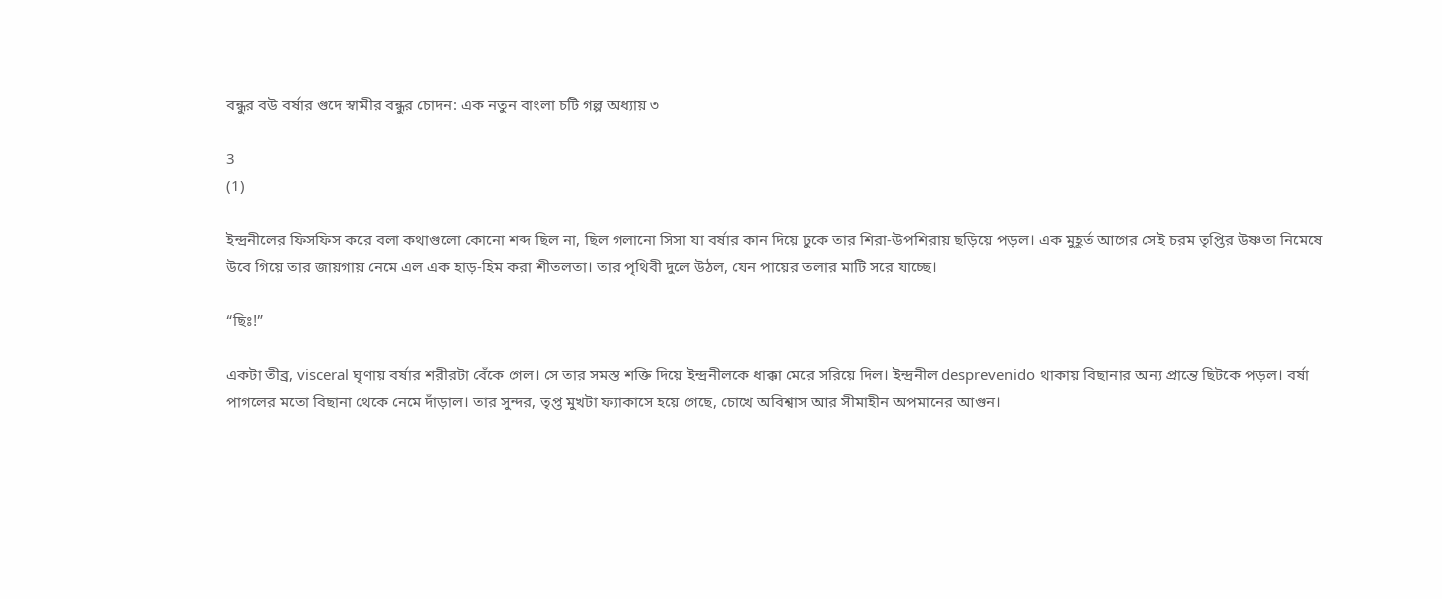বন্ধুর বউ বর্ষার গুদে স্বামীর বন্ধুর চোদন: এক নতুন বাংলা চটি গল্প অধ্যায় ৩

3
(1)

ইন্দ্রনীলের ফিসফিস করে বলা কথাগুলো কোনো শব্দ ছিল না, ছিল গলানো সিসা যা বর্ষার কান দিয়ে ঢুকে তার শিরা-উপশিরায় ছড়িয়ে পড়ল। এক মুহূর্ত আগের সেই চরম তৃপ্তির উষ্ণতা নিমেষে উবে গিয়ে তার জায়গায় নেমে এল এক হাড়-হিম করা শীতলতা। তার পৃথিবী দুলে উঠল, যেন পায়ের তলার মাটি সরে যাচ্ছে।

“ছিঃ!”

একটা তীব্র, visceral ঘৃণায় বর্ষার শরীরটা বেঁকে গেল। সে তার সমস্ত শক্তি দিয়ে ইন্দ্রনীলকে ধাক্কা মেরে সরিয়ে দিল। ইন্দ্রনীল desprevenido থাকায় বিছানার অন্য প্রান্তে ছিটকে পড়ল। বর্ষা পাগলের মতো বিছানা থেকে নেমে দাঁড়াল। তার সুন্দর, তৃপ্ত মুখটা ফ্যাকাসে হয়ে গেছে, চোখে অবিশ্বাস আর সীমাহীন অপমানের আগুন।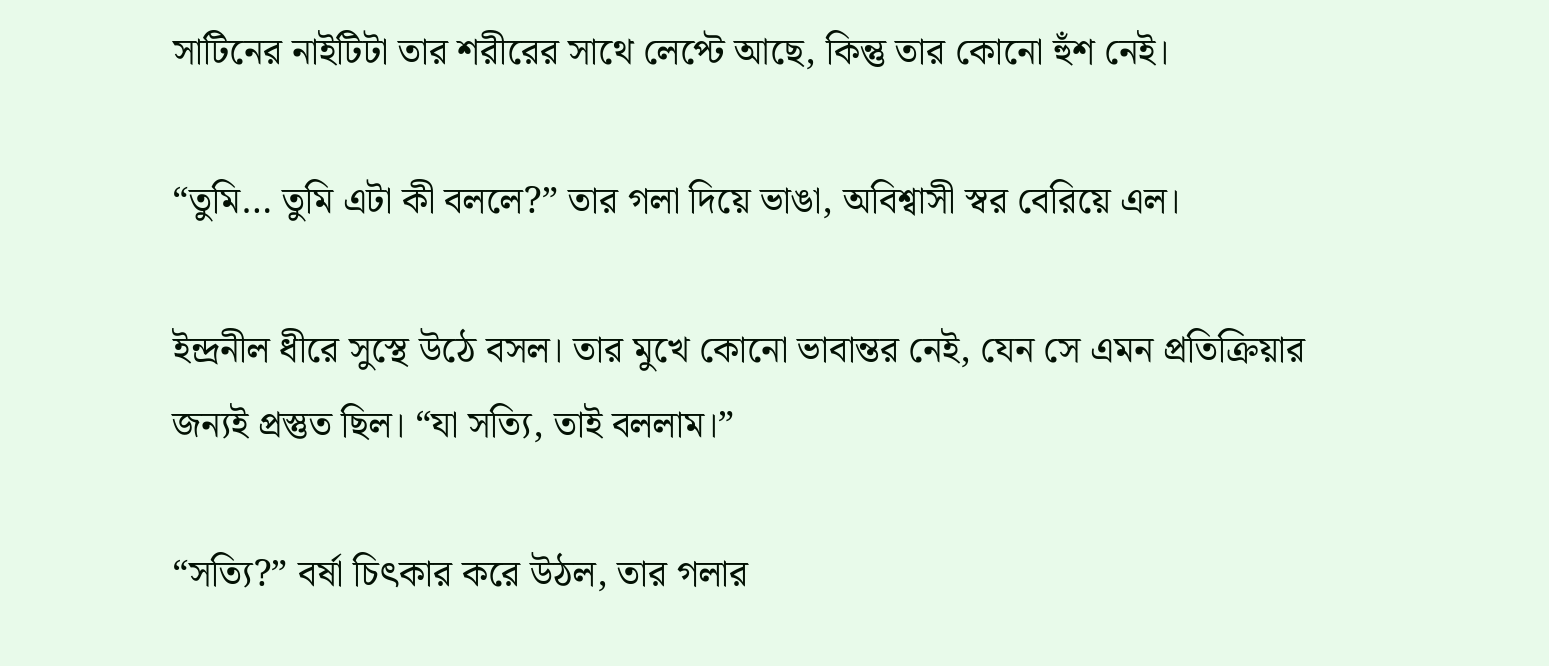সাটিনের নাইটিটা তার শরীরের সাথে লেপ্টে আছে, কিন্তু তার কোনো হুঁশ নেই।

“তুমি… তুমি এটা কী বললে?” তার গলা দিয়ে ভাঙা, অবিশ্বাসী স্বর বেরিয়ে এল।

ইন্দ্রনীল ধীরে সুস্থে উঠে বসল। তার মুখে কোনো ভাবান্তর নেই, যেন সে এমন প্রতিক্রিয়ার জন্যই প্রস্তুত ছিল। “যা সত্যি, তাই বললাম।”

“সত্যি?” বর্ষা চিৎকার করে উঠল, তার গলার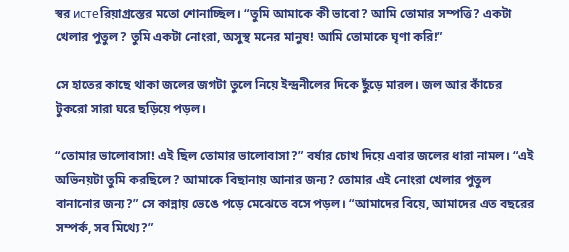স্বর истеরিয়াগ্রস্তের মতো শোনাচ্ছিল। “তুমি আমাকে কী ভাবো? আমি তোমার সম্পত্তি? একটা খেলার পুতুল? তুমি একটা নোংরা, অসুস্থ মনের মানুষ! আমি তোমাকে ঘৃণা করি!”

সে হাতের কাছে থাকা জলের জগটা তুলে নিয়ে ইন্দ্রনীলের দিকে ছুঁড়ে মারল। জল আর কাঁচের টুকরো সারা ঘরে ছড়িয়ে পড়ল।

“তোমার ভালোবাসা! এই ছিল তোমার ভালোবাসা?” বর্ষার চোখ দিয়ে এবার জলের ধারা নামল। “এই অভিনয়টা তুমি করছিলে? আমাকে বিছানায় আনার জন্য? তোমার এই নোংরা খেলার পুতুল বানানোর জন্য?” সে কান্নায় ভেঙে পড়ে মেঝেতে বসে পড়ল। “আমাদের বিয়ে, আমাদের এত বছরের সম্পর্ক, সব মিথ্যে?”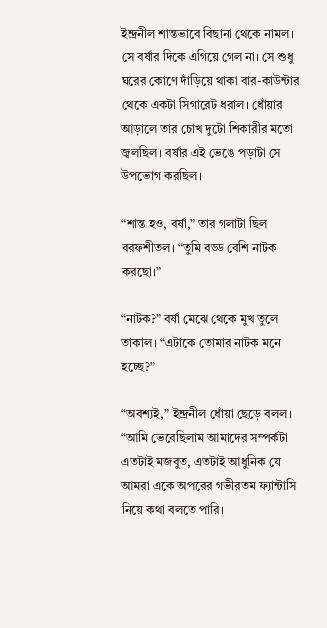ইন্দ্রনীল শান্তভাবে বিছানা থেকে নামল। সে বর্ষার দিকে এগিয়ে গেল না। সে শুধু ঘরের কোণে দাঁড়িয়ে থাকা বার-কাউন্টার থেকে একটা সিগারেট ধরাল। ধোঁয়ার আড়ালে তার চোখ দুটো শিকারীর মতো জ্বলছিল। বর্ষার এই ভেঙে পড়াটা সে উপভোগ করছিল।

“শান্ত হও, বর্ষা,” তার গলাটা ছিল বরফশীতল। “তুমি বড্ড বেশি নাটক করছো।”

“নাটক?” বর্ষা মেঝে থেকে মুখ তুলে তাকাল। “এটাকে তোমার নাটক মনে হচ্ছে?”

“অবশ্যই,” ইন্দ্রনীল ধোঁয়া ছেড়ে বলল। “আমি ভেবেছিলাম আমাদের সম্পর্কটা এতটাই মজবুত, এতটাই আধুনিক যে আমরা একে অপরের গভীরতম ফ্যান্টাসি নিয়ে কথা বলতে পারি।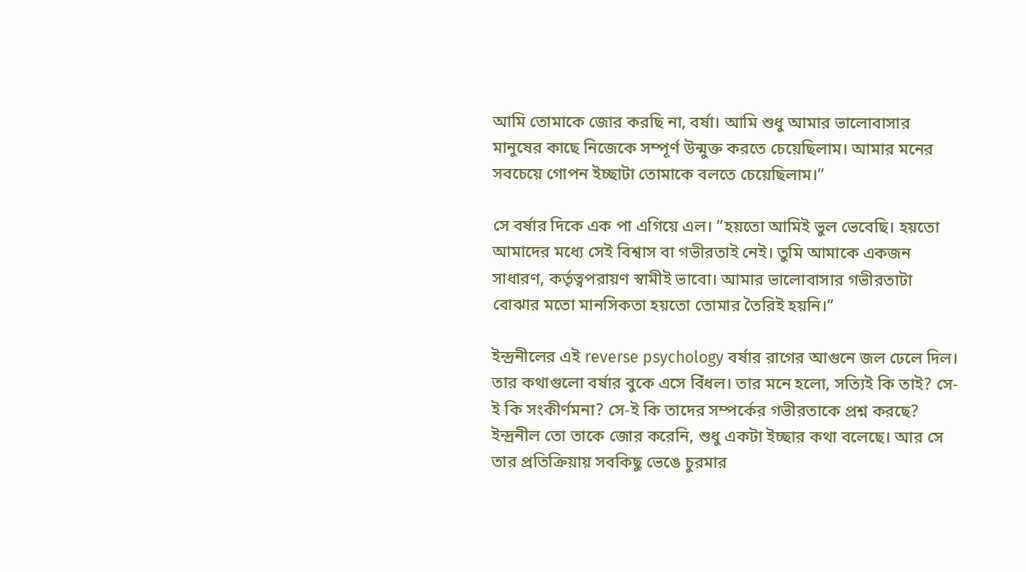আমি তোমাকে জোর করছি না, বর্ষা। আমি শুধু আমার ভালোবাসার মানুষের কাছে নিজেকে সম্পূর্ণ উন্মুক্ত করতে চেয়েছিলাম। আমার মনের সবচেয়ে গোপন ইচ্ছাটা তোমাকে বলতে চেয়েছিলাম।”

সে বর্ষার দিকে এক পা এগিয়ে এল। “হয়তো আমিই ভুল ভেবেছি। হয়তো আমাদের মধ্যে সেই বিশ্বাস বা গভীরতাই নেই। তুমি আমাকে একজন সাধারণ, কর্তৃত্বপরায়ণ স্বামীই ভাবো। আমার ভালোবাসার গভীরতাটা বোঝার মতো মানসিকতা হয়তো তোমার তৈরিই হয়নি।”

ইন্দ্রনীলের এই reverse psychology বর্ষার রাগের আগুনে জল ঢেলে দিল। তার কথাগুলো বর্ষার বুকে এসে বিঁধল। তার মনে হলো, সত্যিই কি তাই? সে-ই কি সংকীর্ণমনা? সে-ই কি তাদের সম্পর্কের গভীরতাকে প্রশ্ন করছে? ইন্দ্রনীল তো তাকে জোর করেনি, শুধু একটা ইচ্ছার কথা বলেছে। আর সে তার প্রতিক্রিয়ায় সবকিছু ভেঙে চুরমার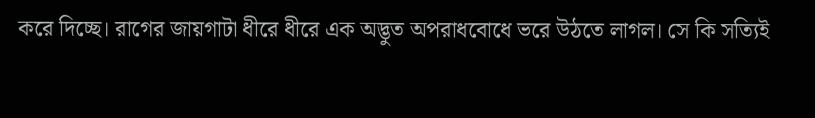করে দিচ্ছে। রাগের জায়গাটা ধীরে ধীরে এক অদ্ভুত অপরাধবোধে ভরে উঠতে লাগল। সে কি সত্যিই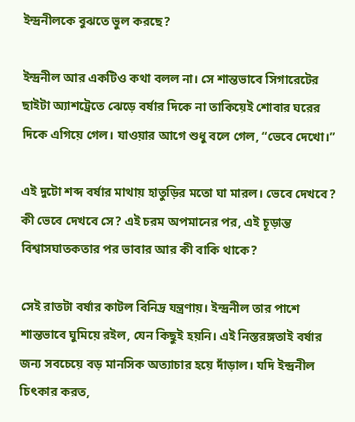ইন্দ্রনীলকে বুঝতে ভুল করছে?

ইন্দ্রনীল আর একটিও কথা বলল না। সে শান্তভাবে সিগারেটের ছাইটা অ্যাশট্রেতে ঝেড়ে বর্ষার দিকে না তাকিয়েই শোবার ঘরের দিকে এগিয়ে গেল। যাওয়ার আগে শুধু বলে গেল, “ভেবে দেখো।”

এই দুটো শব্দ বর্ষার মাথায় হাতুড়ির মতো ঘা মারল। ভেবে দেখবে? কী ভেবে দেখবে সে? এই চরম অপমানের পর, এই চূড়ান্ত বিশ্বাসঘাতকতার পর ভাবার আর কী বাকি থাকে?

সেই রাতটা বর্ষার কাটল বিনিদ্র যন্ত্রণায়। ইন্দ্রনীল তার পাশে শান্তভাবে ঘুমিয়ে রইল, যেন কিছুই হয়নি। এই নিস্তরঙ্গতাই বর্ষার জন্য সবচেয়ে বড় মানসিক অত্যাচার হয়ে দাঁড়াল। যদি ইন্দ্রনীল চিৎকার করত,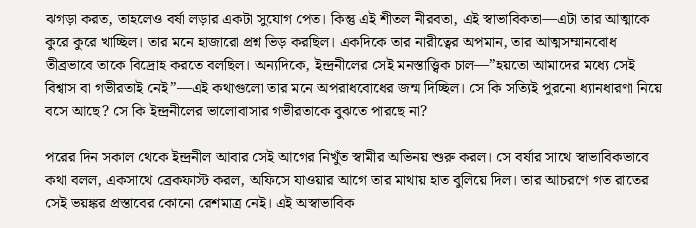ঝগড়া করত, তাহলেও বর্ষা লড়ার একটা সুযোগ পেত। কিন্তু এই শীতল নীরবতা, এই স্বাভাবিকতা—এটা তার আত্মাকে কুরে কুরে খাচ্ছিল। তার মনে হাজারো প্রশ্ন ভিড় করছিল। একদিকে তার নারীত্বের অপমান, তার আত্মসম্মানবোধ তীব্রভাবে তাকে বিদ্রোহ করতে বলছিল। অন্যদিকে, ইন্দ্রনীলের সেই মনস্তাত্ত্বিক চাল—”হয়তো আমাদের মধ্যে সেই বিশ্বাস বা গভীরতাই নেই”—এই কথাগুলো তার মনে অপরাধবোধের জন্ম দিচ্ছিল। সে কি সত্যিই পুরনো ধ্যানধারণা নিয়ে বসে আছে? সে কি ইন্দ্রনীলের ভালোবাসার গভীরতাকে বুঝতে পারছে না?

পরের দিন সকাল থেকে ইন্দ্রনীল আবার সেই আগের নিখুঁত স্বামীর অভিনয় শুরু করল। সে বর্ষার সাথে স্বাভাবিকভাবে কথা বলল, একসাথে ব্রেকফাস্ট করল, অফিসে যাওয়ার আগে তার মাথায় হাত বুলিয়ে দিল। তার আচরণে গত রাতের সেই ভয়ঙ্কর প্রস্তাবের কোনো রেশমাত্র নেই। এই অস্বাভাবিক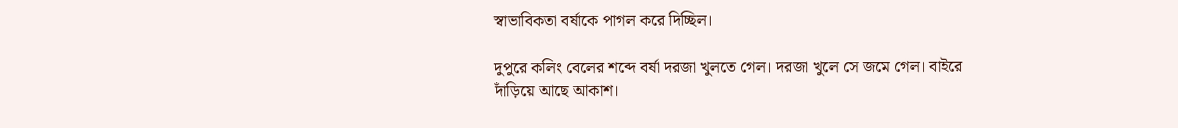স্বাভাবিকতা বর্ষাকে পাগল করে দিচ্ছিল।

দুপুরে কলিং বেলের শব্দে বর্ষা দরজা খুলতে গেল। দরজা খুলে সে জমে গেল। বাইরে দাঁড়িয়ে আছে আকাশ।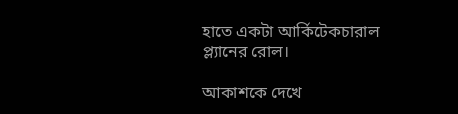হাতে একটা আর্কিটেকচারাল প্ল্যানের রোল।

আকাশকে দেখে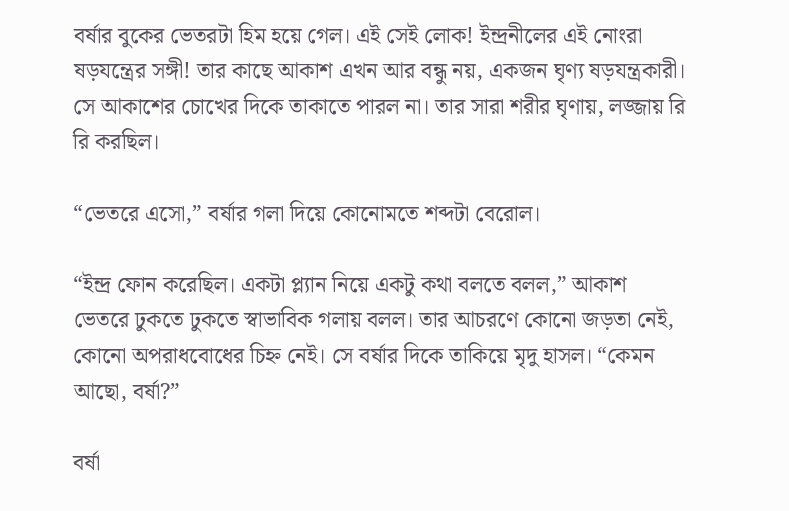বর্ষার বুকের ভেতরটা হিম হয়ে গেল। এই সেই লোক! ইন্দ্রনীলের এই নোংরা ষড়যন্ত্রের সঙ্গী! তার কাছে আকাশ এখন আর বন্ধু নয়, একজন ঘৃণ্য ষড়যন্ত্রকারী। সে আকাশের চোখের দিকে তাকাতে পারল না। তার সারা শরীর ঘৃণায়, লজ্জায় রি রি করছিল।

“ভেতরে এসো,” বর্ষার গলা দিয়ে কোনোমতে শব্দটা বেরোল।

“ইন্দ্র ফোন করেছিল। একটা প্ল্যান নিয়ে একটু কথা বলতে বলল,” আকাশ ভেতরে ঢুকতে ঢুকতে স্বাভাবিক গলায় বলল। তার আচরণে কোনো জড়তা নেই, কোনো অপরাধবোধের চিহ্ন নেই। সে বর্ষার দিকে তাকিয়ে মৃদু হাসল। “কেমন আছো, বর্ষা?”

বর্ষা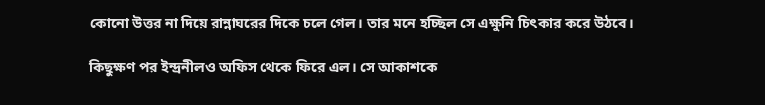কোনো উত্তর না দিয়ে রান্নাঘরের দিকে চলে গেল। তার মনে হচ্ছিল সে এক্ষুনি চিৎকার করে উঠবে।

কিছুক্ষণ পর ইন্দ্রনীলও অফিস থেকে ফিরে এল। সে আকাশকে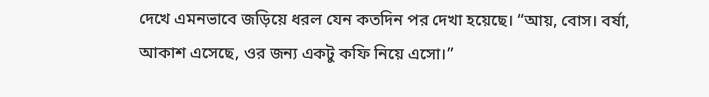দেখে এমনভাবে জড়িয়ে ধরল যেন কতদিন পর দেখা হয়েছে। “আয়, বোস। বর্ষা, আকাশ এসেছে, ওর জন্য একটু কফি নিয়ে এসো।”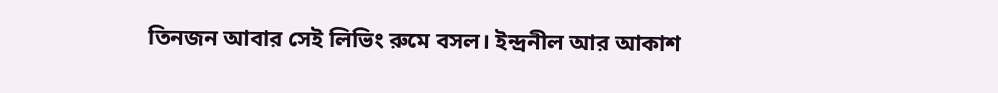তিনজন আবার সেই লিভিং রুমে বসল। ইন্দ্রনীল আর আকাশ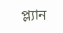প্ল্যান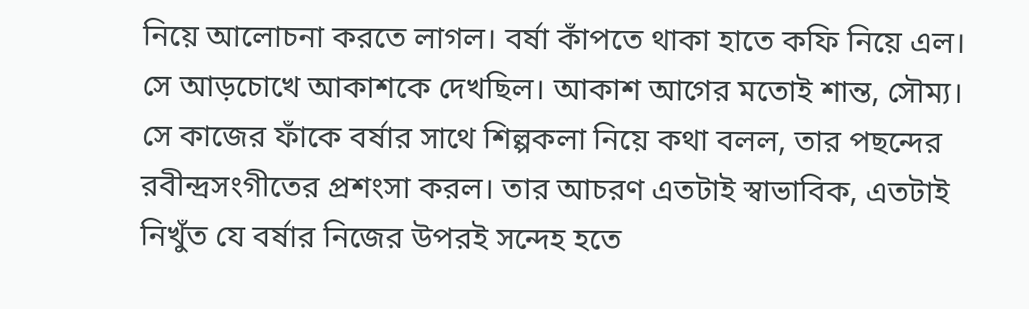নিয়ে আলোচনা করতে লাগল। বর্ষা কাঁপতে থাকা হাতে কফি নিয়ে এল। সে আড়চোখে আকাশকে দেখছিল। আকাশ আগের মতোই শান্ত, সৌম্য। সে কাজের ফাঁকে বর্ষার সাথে শিল্পকলা নিয়ে কথা বলল, তার পছন্দের রবীন্দ্রসংগীতের প্রশংসা করল। তার আচরণ এতটাই স্বাভাবিক, এতটাই নিখুঁত যে বর্ষার নিজের উপরই সন্দেহ হতে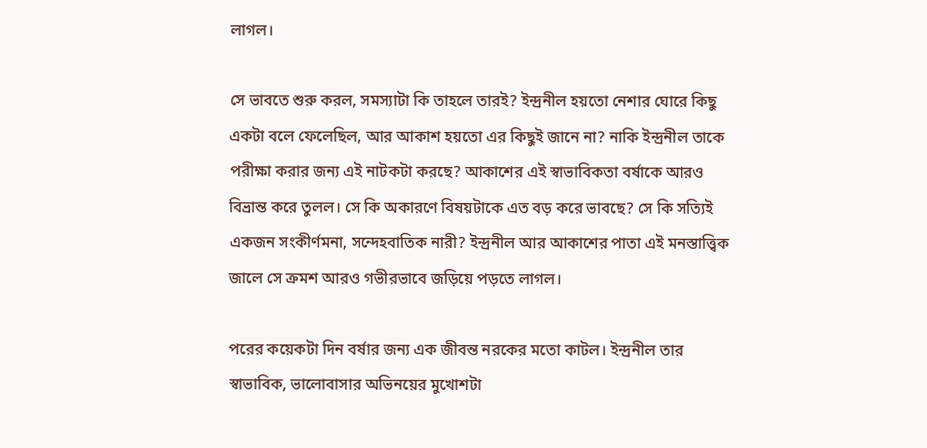লাগল।

সে ভাবতে শুরু করল, সমস্যাটা কি তাহলে তারই? ইন্দ্রনীল হয়তো নেশার ঘোরে কিছু একটা বলে ফেলেছিল, আর আকাশ হয়তো এর কিছুই জানে না? নাকি ইন্দ্রনীল তাকে পরীক্ষা করার জন্য এই নাটকটা করছে? আকাশের এই স্বাভাবিকতা বর্ষাকে আরও বিভ্রান্ত করে তুলল। সে কি অকারণে বিষয়টাকে এত বড় করে ভাবছে? সে কি সত্যিই একজন সংকীর্ণমনা, সন্দেহবাতিক নারী? ইন্দ্রনীল আর আকাশের পাতা এই মনস্তাত্ত্বিক জালে সে ক্রমশ আরও গভীরভাবে জড়িয়ে পড়তে লাগল।

পরের কয়েকটা দিন বর্ষার জন্য এক জীবন্ত নরকের মতো কাটল। ইন্দ্রনীল তার স্বাভাবিক, ভালোবাসার অভিনয়ের মুখোশটা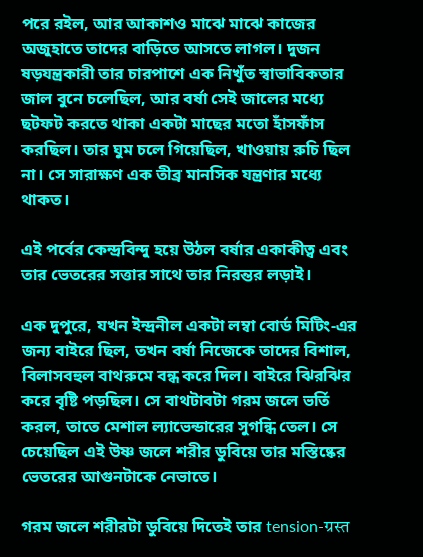পরে রইল, আর আকাশও মাঝে মাঝে কাজের অজুহাতে তাদের বাড়িতে আসতে লাগল। দুজন ষড়যন্ত্রকারী তার চারপাশে এক নিখুঁত স্বাভাবিকতার জাল বুনে চলেছিল, আর বর্ষা সেই জালের মধ্যে ছটফট করতে থাকা একটা মাছের মতো হাঁসফাঁস করছিল। তার ঘুম চলে গিয়েছিল, খাওয়ায় রুচি ছিল না। সে সারাক্ষণ এক তীব্র মানসিক যন্ত্রণার মধ্যে থাকত।

এই পর্বের কেন্দ্রবিন্দু হয়ে উঠল বর্ষার একাকীত্ব এবং তার ভেতরের সত্তার সাথে তার নিরন্তর লড়াই।

এক দুপুরে, যখন ইন্দ্রনীল একটা লম্বা বোর্ড মিটিং-এর জন্য বাইরে ছিল, তখন বর্ষা নিজেকে তাদের বিশাল, বিলাসবহুল বাথরুমে বন্ধ করে দিল। বাইরে ঝিরঝির করে বৃষ্টি পড়ছিল। সে বাথটাবটা গরম জলে ভর্তি করল, তাতে মেশাল ল্যাভেন্ডারের সুগন্ধি তেল। সে চেয়েছিল এই উষ্ণ জলে শরীর ডুবিয়ে তার মস্তিষ্কের ভেতরের আগুনটাকে নেভাতে।

গরম জলে শরীরটা ডুবিয়ে দিতেই তার tension-ग्रस्त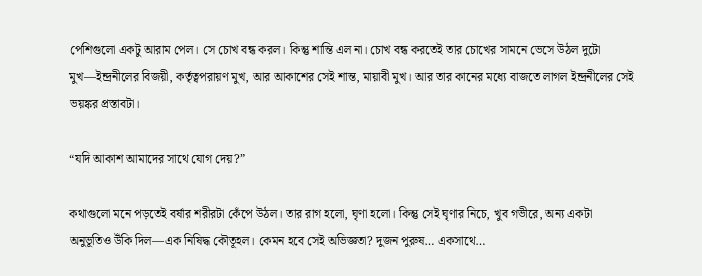পেশিগুলো একটু আরাম পেল। সে চোখ বন্ধ করল। কিন্তু শান্তি এল না। চোখ বন্ধ করতেই তার চোখের সামনে ভেসে উঠল দুটো মুখ—ইন্দ্রনীলের বিজয়ী, কর্তৃত্বপরায়ণ মুখ, আর আকাশের সেই শান্ত, মায়াবী মুখ। আর তার কানের মধ্যে বাজতে লাগল ইন্দ্রনীলের সেই ভয়ঙ্কর প্রস্তাবটা।

“যদি আকাশ আমাদের সাথে যোগ দেয়?”

কথাগুলো মনে পড়তেই বর্ষার শরীরটা কেঁপে উঠল। তার রাগ হলো, ঘৃণা হলো। কিন্তু সেই ঘৃণার নিচে, খুব গভীরে, অন্য একটা অনুভূতিও উঁকি দিল—এক নিষিদ্ধ কৌতূহল। কেমন হবে সেই অভিজ্ঞতা? দুজন পুরুষ… একসাথে…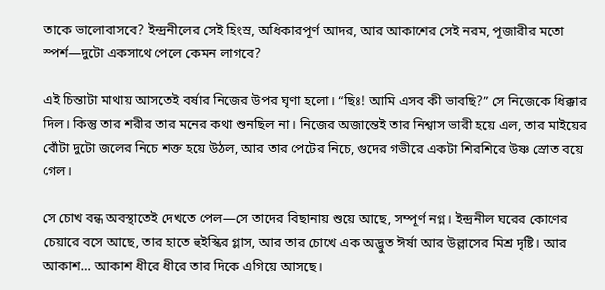তাকে ভালোবাসবে? ইন্দ্রনীলের সেই হিংস্র, অধিকারপূর্ণ আদর, আর আকাশের সেই নরম, পূজারীর মতো স্পর্শ—দুটো একসাথে পেলে কেমন লাগবে?

এই চিন্তাটা মাথায় আসতেই বর্ষার নিজের উপর ঘৃণা হলো। “ছিঃ! আমি এসব কী ভাবছি?” সে নিজেকে ধিক্কার দিল। কিন্তু তার শরীর তার মনের কথা শুনছিল না। নিজের অজান্তেই তার নিশ্বাস ভারী হয়ে এল, তার মাইয়ের বোঁটা দুটো জলের নিচে শক্ত হয়ে উঠল, আর তার পেটের নিচে, গুদের গভীরে একটা শিরশিরে উষ্ণ স্রোত বয়ে গেল।

সে চোখ বন্ধ অবস্থাতেই দেখতে পেল—সে তাদের বিছানায় শুয়ে আছে, সম্পূর্ণ নগ্ন। ইন্দ্রনীল ঘরের কোণের চেয়ারে বসে আছে, তার হাতে হুইস্কির গ্লাস, আর তার চোখে এক অদ্ভুত ঈর্ষা আর উল্লাসের মিশ্র দৃষ্টি। আর আকাশ… আকাশ ধীরে ধীরে তার দিকে এগিয়ে আসছে।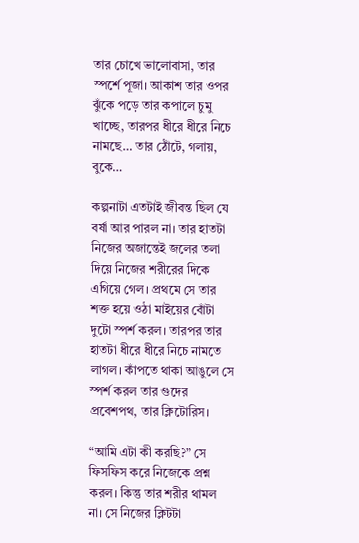তার চোখে ভালোবাসা, তার স্পর্শে পূজা। আকাশ তার ওপর ঝুঁকে পড়ে তার কপালে চুমু খাচ্ছে, তারপর ধীরে ধীরে নিচে নামছে… তার ঠোঁটে, গলায়, বুকে…

কল্পনাটা এতটাই জীবন্ত ছিল যে বর্ষা আর পারল না। তার হাতটা নিজের অজান্তেই জলের তলা দিয়ে নিজের শরীরের দিকে এগিয়ে গেল। প্রথমে সে তার শক্ত হয়ে ওঠা মাইয়ের বোঁটা দুটো স্পর্শ করল। তারপর তার হাতটা ধীরে ধীরে নিচে নামতে লাগল। কাঁপতে থাকা আঙুলে সে স্পর্শ করল তার গুদের প্রবেশপথ, তার ক্লিটোরিস।

“আমি এটা কী করছি?” সে ফিসফিস করে নিজেকে প্রশ্ন করল। কিন্তু তার শরীর থামল না। সে নিজের ক্লিটটা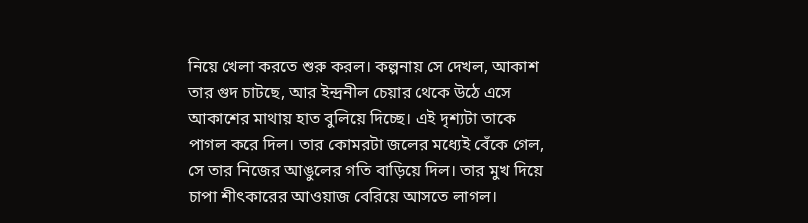নিয়ে খেলা করতে শুরু করল। কল্পনায় সে দেখল, আকাশ তার গুদ চাটছে, আর ইন্দ্রনীল চেয়ার থেকে উঠে এসে আকাশের মাথায় হাত বুলিয়ে দিচ্ছে। এই দৃশ্যটা তাকে পাগল করে দিল। তার কোমরটা জলের মধ্যেই বেঁকে গেল, সে তার নিজের আঙুলের গতি বাড়িয়ে দিল। তার মুখ দিয়ে চাপা শীৎকারের আওয়াজ বেরিয়ে আসতে লাগল।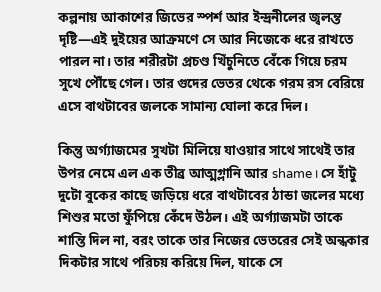কল্পনায় আকাশের জিভের স্পর্শ আর ইন্দ্রনীলের জ্বলন্ত দৃষ্টি—এই দুইয়ের আক্রমণে সে আর নিজেকে ধরে রাখতে পারল না। তার শরীরটা প্রচণ্ড খিঁচুনিতে বেঁকে গিয়ে চরম সুখে পৌঁছে গেল। তার গুদের ভেতর থেকে গরম রস বেরিয়ে এসে বাথটাবের জলকে সামান্য ঘোলা করে দিল।

কিন্তু অর্গ্যাজমের সুখটা মিলিয়ে যাওয়ার সাথে সাথেই তার উপর নেমে এল এক তীব্র আত্মগ্লানি আর shame। সে হাঁটু দুটো বুকের কাছে জড়িয়ে ধরে বাথটাবের ঠান্ডা জলের মধ্যে শিশুর মতো ফুঁপিয়ে কেঁদে উঠল। এই অর্গ্যাজমটা তাকে শান্তি দিল না, বরং তাকে তার নিজের ভেতরের সেই অন্ধকার দিকটার সাথে পরিচয় করিয়ে দিল, যাকে সে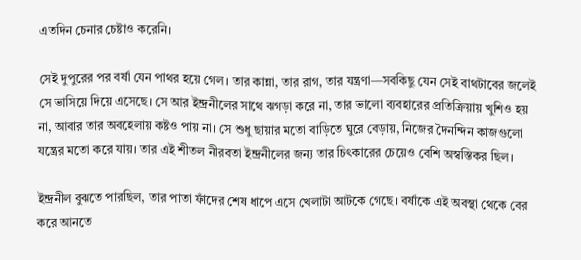এতদিন চেনার চেষ্টাও করেনি।

সেই দুপুরের পর বর্ষা যেন পাথর হয়ে গেল। তার কান্না, তার রাগ, তার যন্ত্রণা—সবকিছু যেন সেই বাথটাবের জলেই সে ভাসিয়ে দিয়ে এসেছে। সে আর ইন্দ্রনীলের সাথে ঝগড়া করে না, তার ভালো ব্যবহারের প্রতিক্রিয়ায় খুশিও হয় না, আবার তার অবহেলায় কষ্টও পায় না। সে শুধু ছায়ার মতো বাড়িতে ঘুরে বেড়ায়, নিজের দৈনন্দিন কাজগুলো যন্ত্রের মতো করে যায়। তার এই শীতল নীরবতা ইন্দ্রনীলের জন্য তার চিৎকারের চেয়েও বেশি অস্বস্তিকর ছিল।

ইন্দ্রনীল বুঝতে পারছিল, তার পাতা ফাঁদের শেষ ধাপে এসে খেলাটা আটকে গেছে। বর্ষাকে এই অবস্থা থেকে বের করে আনতে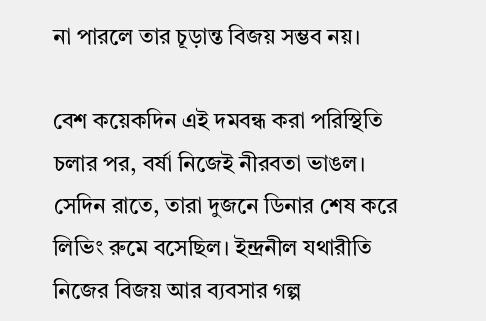না পারলে তার চূড়ান্ত বিজয় সম্ভব নয়।

বেশ কয়েকদিন এই দমবন্ধ করা পরিস্থিতি চলার পর, বর্ষা নিজেই নীরবতা ভাঙল। সেদিন রাতে, তারা দুজনে ডিনার শেষ করে লিভিং রুমে বসেছিল। ইন্দ্রনীল যথারীতি নিজের বিজয় আর ব্যবসার গল্প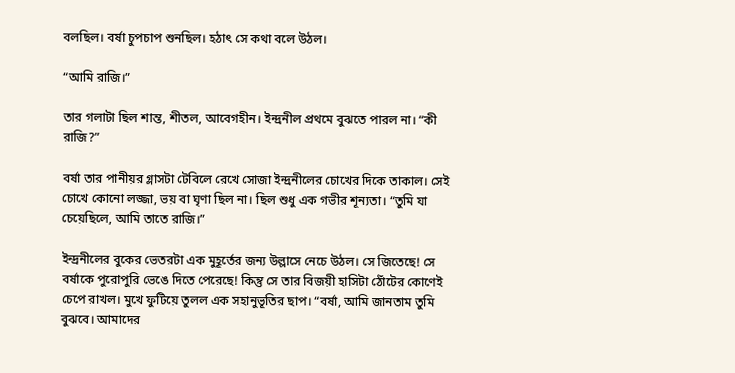বলছিল। বর্ষা চুপচাপ শুনছিল। হঠাৎ সে কথা বলে উঠল।

“আমি রাজি।”

তার গলাটা ছিল শান্ত, শীতল, আবেগহীন। ইন্দ্রনীল প্রথমে বুঝতে পারল না। “কী রাজি?”

বর্ষা তার পানীয়র গ্লাসটা টেবিলে রেখে সোজা ইন্দ্রনীলের চোখের দিকে তাকাল। সেই চোখে কোনো লজ্জা, ভয় বা ঘৃণা ছিল না। ছিল শুধু এক গভীর শূন্যতা। “তুমি যা চেয়েছিলে, আমি তাতে রাজি।”

ইন্দ্রনীলের বুকের ভেতরটা এক মুহূর্তের জন্য উল্লাসে নেচে উঠল। সে জিতেছে! সে বর্ষাকে পুরোপুরি ভেঙে দিতে পেরেছে! কিন্তু সে তার বিজয়ী হাসিটা ঠোঁটের কোণেই চেপে রাখল। মুখে ফুটিয়ে তুলল এক সহানুভূতির ছাপ। “বর্ষা, আমি জানতাম তুমি বুঝবে। আমাদের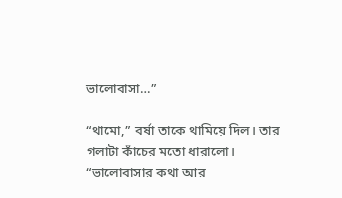ভালোবাসা…”

“থামো,” বর্ষা তাকে থামিয়ে দিল। তার গলাটা কাঁচের মতো ধারালো। “ভালোবাসার কথা আর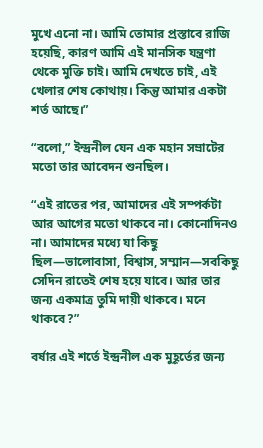মুখে এনো না। আমি তোমার প্রস্তাবে রাজি হয়েছি, কারণ আমি এই মানসিক যন্ত্রণা থেকে মুক্তি চাই। আমি দেখতে চাই, এই খেলার শেষ কোথায়। কিন্তু আমার একটা শর্ত আছে।”

“বলো,” ইন্দ্রনীল যেন এক মহান সম্রাটের মতো তার আবেদন শুনছিল।

“এই রাতের পর, আমাদের এই সম্পর্কটা আর আগের মতো থাকবে না। কোনোদিনও না। আমাদের মধ্যে যা কিছু ছিল—ভালোবাসা, বিশ্বাস, সম্মান—সবকিছু সেদিন রাতেই শেষ হয়ে যাবে। আর তার জন্য একমাত্র তুমি দায়ী থাকবে। মনে থাকবে?”

বর্ষার এই শর্তে ইন্দ্রনীল এক মুহূর্তের জন্য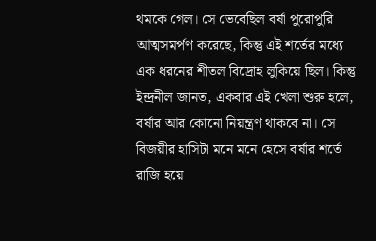থমকে গেল। সে ভেবেছিল বর্ষা পুরোপুরি আত্মসমর্পণ করেছে, কিন্তু এই শর্তের মধ্যে এক ধরনের শীতল বিদ্রোহ লুকিয়ে ছিল। কিন্তু ইন্দ্রনীল জানত, একবার এই খেলা শুরু হলে, বর্ষার আর কোনো নিয়ন্ত্রণ থাকবে না। সে বিজয়ীর হাসিটা মনে মনে হেসে বর্ষার শর্তে রাজি হয়ে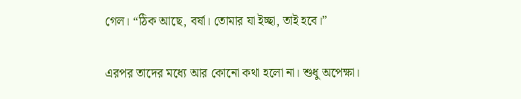গেল। “ঠিক আছে, বর্ষা। তোমার যা ইচ্ছা, তাই হবে।”

এরপর তাদের মধ্যে আর কোনো কথা হলো না। শুধু অপেক্ষা।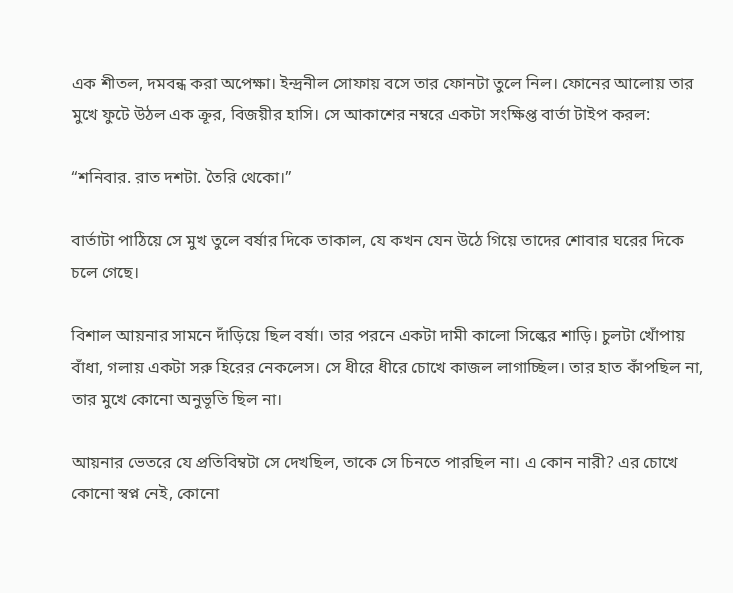এক শীতল, দমবন্ধ করা অপেক্ষা। ইন্দ্রনীল সোফায় বসে তার ফোনটা তুলে নিল। ফোনের আলোয় তার মুখে ফুটে উঠল এক ক্রূর, বিজয়ীর হাসি। সে আকাশের নম্বরে একটা সংক্ষিপ্ত বার্তা টাইপ করল:

“শনিবার. রাত দশটা. তৈরি থেকো।”

বার্তাটা পাঠিয়ে সে মুখ তুলে বর্ষার দিকে তাকাল, যে কখন যেন উঠে গিয়ে তাদের শোবার ঘরের দিকে চলে গেছে।

বিশাল আয়নার সামনে দাঁড়িয়ে ছিল বর্ষা। তার পরনে একটা দামী কালো সিল্কের শাড়ি। চুলটা খোঁপায় বাঁধা, গলায় একটা সরু হিরের নেকলেস। সে ধীরে ধীরে চোখে কাজল লাগাচ্ছিল। তার হাত কাঁপছিল না, তার মুখে কোনো অনুভূতি ছিল না।

আয়নার ভেতরে যে প্রতিবিম্বটা সে দেখছিল, তাকে সে চিনতে পারছিল না। এ কোন নারী? এর চোখে কোনো স্বপ্ন নেই, কোনো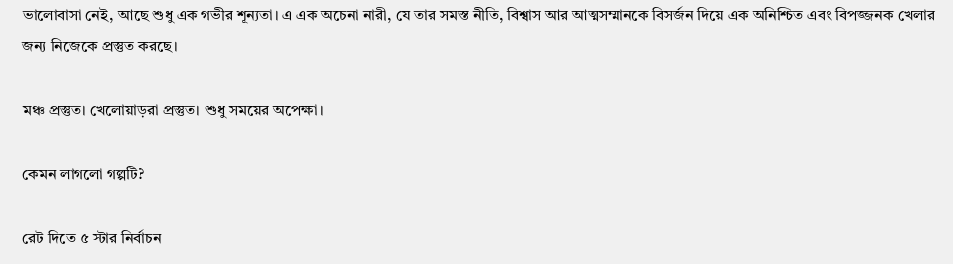ভালোবাসা নেই, আছে শুধু এক গভীর শূন্যতা। এ এক অচেনা নারী, যে তার সমস্ত নীতি, বিশ্বাস আর আত্মসম্মানকে বিসর্জন দিয়ে এক অনিশ্চিত এবং বিপজ্জনক খেলার জন্য নিজেকে প্রস্তুত করছে।

মঞ্চ প্রস্তুত। খেলোয়াড়রা প্রস্তুত। শুধু সময়ের অপেক্ষা।

কেমন লাগলো গল্পটি?

রেট দিতে ৫ স্টার নির্বাচন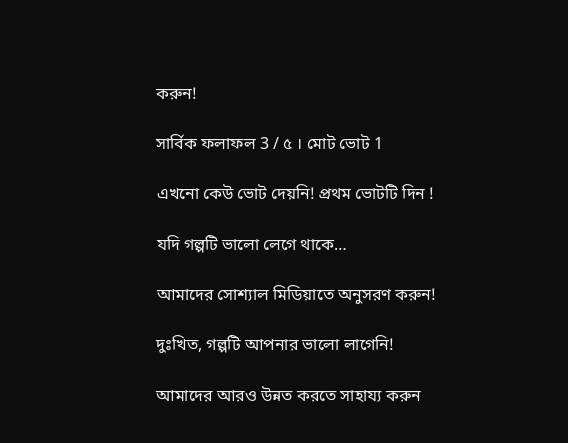করুন!

সার্বিক ফলাফল 3 / ৫ । মোট ভোট 1

এখনো কেউ ভোট দেয়নি! প্রথম ভোটটি দিন !

যদি গল্পটি ভালো লেগে থাকে…

আমাদের সোশ্যাল মিডিয়াতে অনুসরণ করুন!

দুঃখিত, গল্পটি আপনার ভালো লাগেনি!

আমাদের আরও উন্নত করতে সাহায্য করুন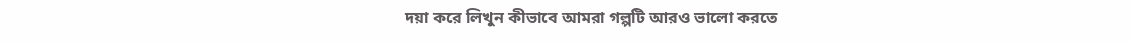দয়া করে লিখুন কীভাবে আমরা গল্পটি আরও ভালো করতে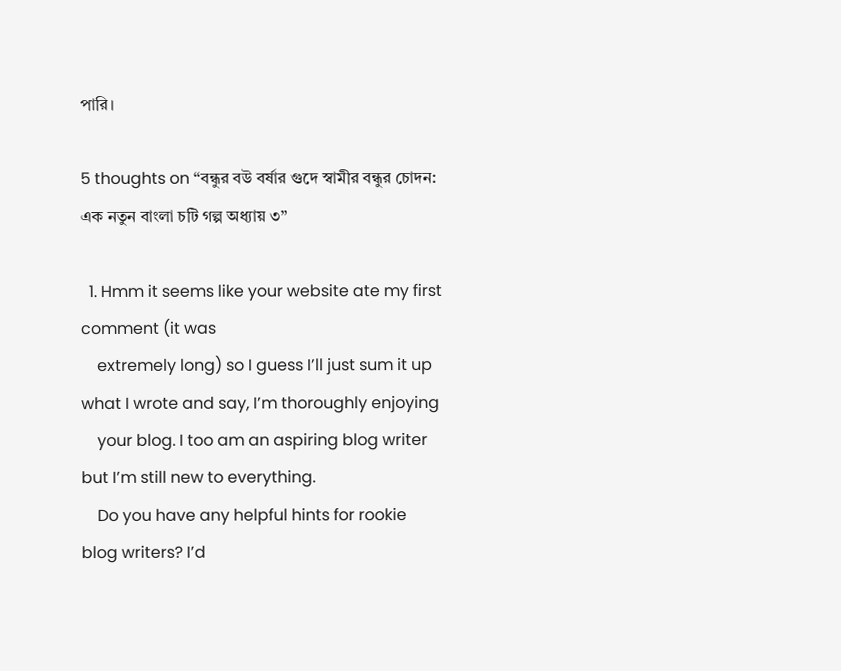পারি।

5 thoughts on “বন্ধুর বউ বর্ষার গুদে স্বামীর বন্ধুর চোদন: এক নতুন বাংলা চটি গল্প অধ্যায় ৩”

  1. Hmm it seems like your website ate my first comment (it was
    extremely long) so I guess I’ll just sum it up what I wrote and say, I’m thoroughly enjoying
    your blog. I too am an aspiring blog writer but I’m still new to everything.
    Do you have any helpful hints for rookie blog writers? I’d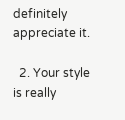definitely appreciate it.

  2. Your style is really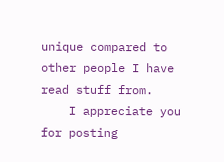unique compared to other people I have read stuff from.
    I appreciate you for posting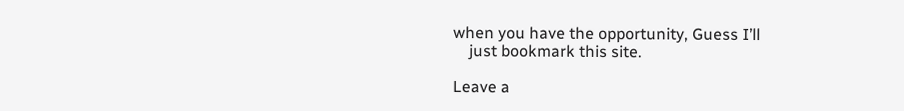when you have the opportunity, Guess I’ll
    just bookmark this site.

Leave a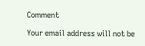Comment

Your email address will not be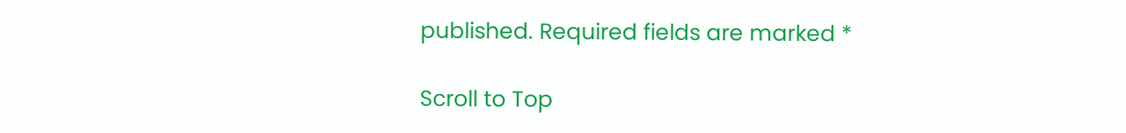published. Required fields are marked *

Scroll to Top